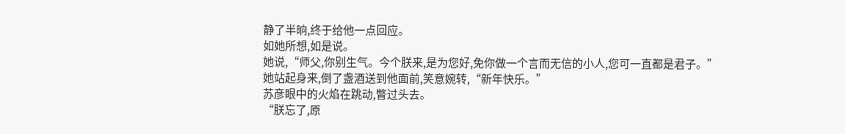静了半晌,终于给他一点回应。
如她所想,如是说。
她说,“师父,你别生气。今个朕来,是为您好,免你做一个言而无信的小人,您可一直都是君子。”
她站起身来,倒了盏酒送到他面前,笑意婉转,“新年快乐。”
苏彦眼中的火焰在跳动,瞥过头去。
“朕忘了,原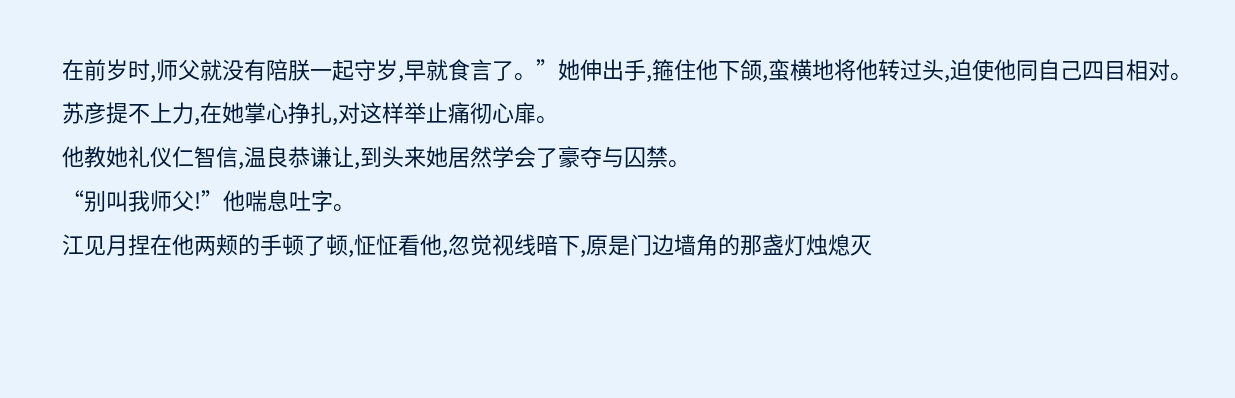在前岁时,师父就没有陪朕一起守岁,早就食言了。”她伸出手,箍住他下颌,蛮横地将他转过头,迫使他同自己四目相对。
苏彦提不上力,在她掌心挣扎,对这样举止痛彻心扉。
他教她礼仪仁智信,温良恭谦让,到头来她居然学会了豪夺与囚禁。
“别叫我师父!”他喘息吐字。
江见月捏在他两颊的手顿了顿,怔怔看他,忽觉视线暗下,原是门边墙角的那盏灯烛熄灭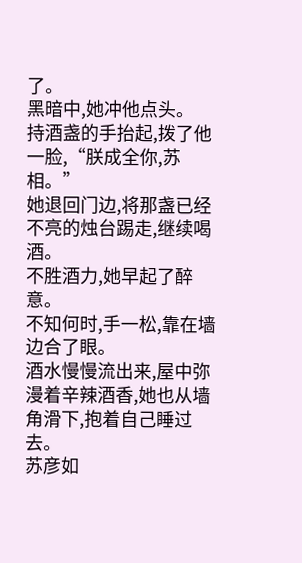了。
黑暗中,她冲他点头。
持酒盏的手抬起,拨了他一脸,“朕成全你,苏相。”
她退回门边,将那盏已经不亮的烛台踢走,继续喝酒。
不胜酒力,她早起了醉意。
不知何时,手一松,靠在墙边合了眼。
酒水慢慢流出来,屋中弥漫着辛辣酒香,她也从墙角滑下,抱着自己睡过去。
苏彦如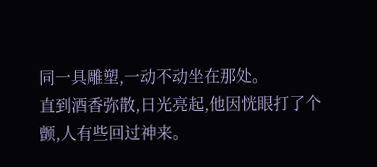同一具雕塑,一动不动坐在那处。
直到酒香弥散,日光亮起,他因恍眼打了个颤,人有些回过神来。